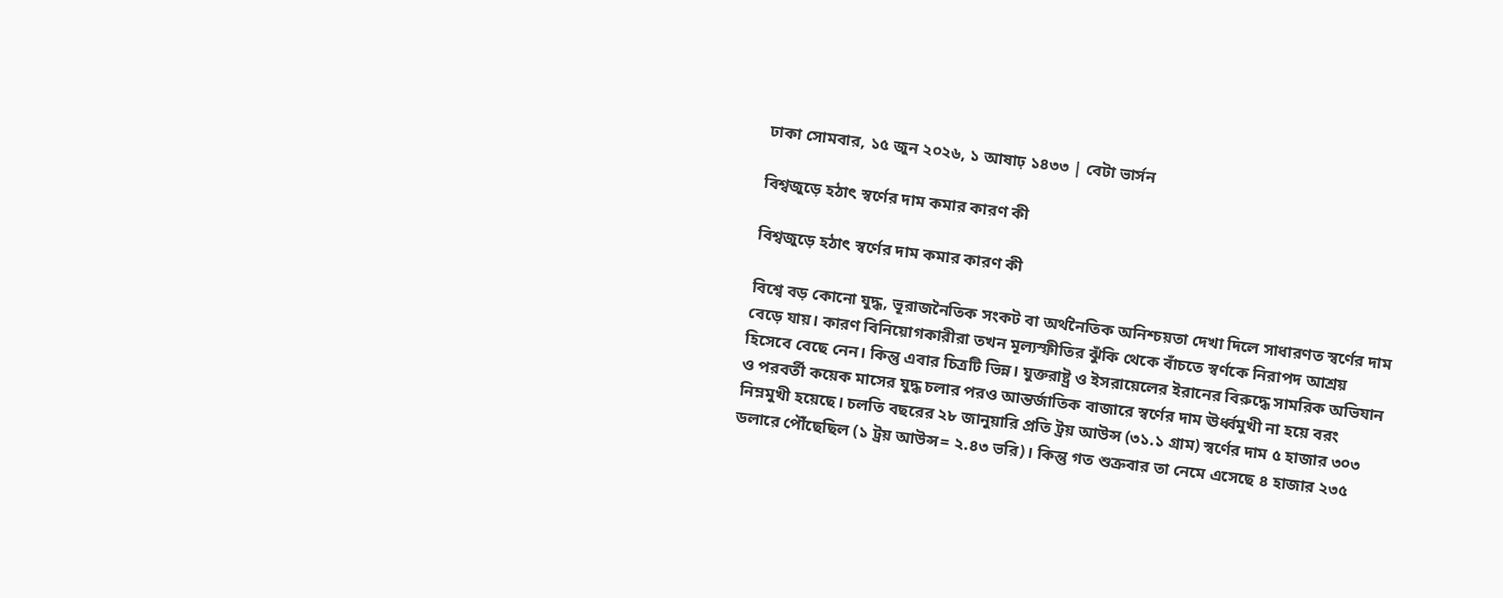ঢাকা সোমবার, ১৫ জুন ২০২৬, ১ আষাঢ় ১৪৩৩ | বেটা ভার্সন

বিশ্বজুড়ে হঠাৎ স্বর্ণের দাম কমার কারণ কী

বিশ্বজুড়ে হঠাৎ স্বর্ণের দাম কমার কারণ কী

বিশ্বে বড় কোনো যুদ্ধ, ভূরাজনৈতিক সংকট বা অর্থনৈতিক অনিশ্চয়তা দেখা দিলে সাধারণত স্বর্ণের দাম বেড়ে যায়। কারণ বিনিয়োগকারীরা তখন মূল্যস্ফীতির ঝুঁকি থেকে বাঁচতে স্বর্ণকে নিরাপদ আশ্রয় হিসেবে বেছে নেন। কিন্তু এবার চিত্রটি ভিন্ন। যুক্তরাষ্ট্র ও ইসরায়েলের ইরানের বিরুদ্ধে সামরিক অভিযান ও পরবর্তী কয়েক মাসের যুদ্ধ চলার পরও আন্তর্জাতিক বাজারে স্বর্ণের দাম ঊর্ধ্বমুখী না হয়ে বরং নিম্নমুখী হয়েছে। চলতি বছরের ২৮ জানুয়ারি প্রতি ট্রয় আউন্স (৩১.১ গ্রাম) স্বর্ণের দাম ৫ হাজার ৩০৩ ডলারে পৌঁছেছিল (১ ট্রয় আউন্স= ২.৪৩ ভরি)। কিন্তু গত শুক্রবার তা নেমে এসেছে ৪ হাজার ২৩৫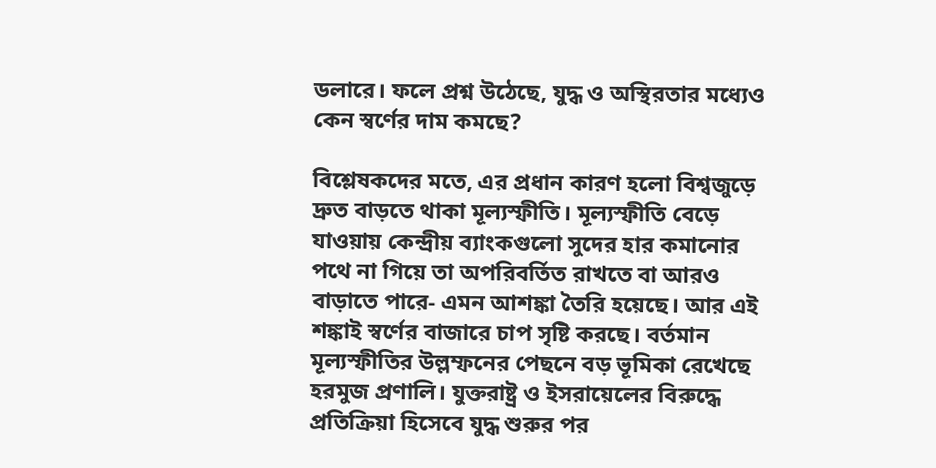ডলারে। ফলে প্রশ্ন উঠেছে, যুদ্ধ ও অস্থিরতার মধ্যেও কেন স্বর্ণের দাম কমছে?

বিশ্লেষকদের মতে, এর প্রধান কারণ হলো বিশ্বজুড়ে দ্রুত বাড়তে থাকা মূল্যস্ফীতি। মূল্যস্ফীতি বেড়ে যাওয়ায় কেন্দ্রীয় ব্যাংকগুলো সুদের হার কমানোর পথে না গিয়ে তা অপরিবর্তিত রাখতে বা আরও বাড়াতে পারে- এমন আশঙ্কা তৈরি হয়েছে। আর এই শঙ্কাই স্বর্ণের বাজারে চাপ সৃষ্টি করছে। বর্তমান মূল্যস্ফীতির উল্লম্ফনের পেছনে বড় ভূমিকা রেখেছে হরমুজ প্রণালি। যুক্তরাষ্ট্র ও ইসরায়েলের বিরুদ্ধে প্রতিক্রিয়া হিসেবে যুদ্ধ শুরুর পর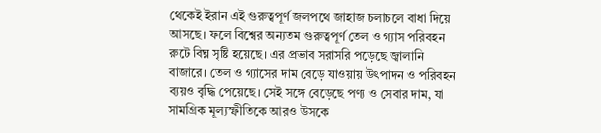থেকেই ইরান এই গুরুত্বপূর্ণ জলপথে জাহাজ চলাচলে বাধা দিয়ে আসছে। ফলে বিশ্বের অন্যতম গুরুত্বপূর্ণ তেল ও গ্যাস পরিবহন রুটে বিঘ্ন সৃষ্টি হয়েছে। এর প্রভাব সরাসরি পড়েছে জ্বালানি বাজারে। তেল ও গ্যাসের দাম বেড়ে যাওয়ায় উৎপাদন ও পরিবহন ব্যয়ও বৃদ্ধি পেয়েছে। সেই সঙ্গে বেড়েছে পণ্য ও সেবার দাম, যা সামগ্রিক মূল্যস্ফীতিকে আরও উসকে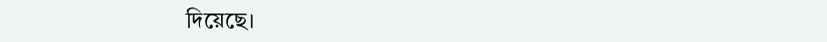দিয়েছে।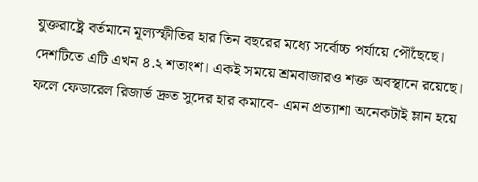যুক্তরাষ্ট্রে বর্তমানে মূল্যস্ফীতির হার তিন বছরের মধ্যে সর্বোচ্চ পর্যায়ে পৌঁছেছে। দেশটিতে এটি এখন ৪.২ শতাংশ। একই সময়ে শ্রমবাজারও শক্ত অবস্থানে রয়েছে। ফলে ফেডারেল রিজার্ভ দ্রুত সুদের হার কমাবে- এমন প্রত্যাশা অনেকটাই ম্লান হয়ে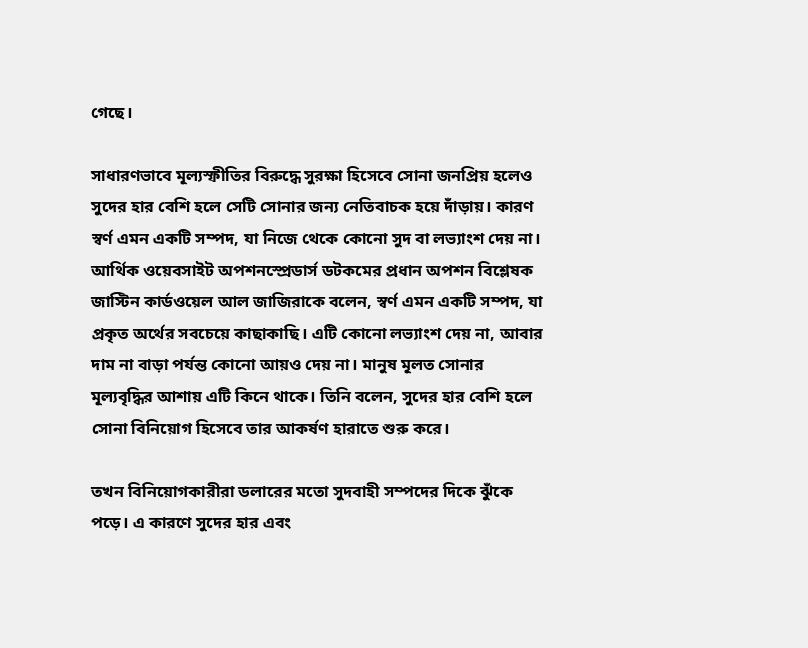গেছে।

সাধারণভাবে মূল্যস্ফীতির বিরুদ্ধে সুরক্ষা হিসেবে সোনা জনপ্রিয় হলেও সুদের হার বেশি হলে সেটি সোনার জন্য নেতিবাচক হয়ে দাঁড়ায়। কারণ স্বর্ণ এমন একটি সম্পদ, যা নিজে থেকে কোনো সুদ বা লভ্যাংশ দেয় না। আর্থিক ওয়েবসাইট অপশনস্প্রেডার্স ডটকমের প্রধান অপশন বিশ্লেষক জাস্টিন কার্ডওয়েল আল জাজিরাকে বলেন, স্বর্ণ এমন একটি সম্পদ, যা প্রকৃত অর্থের সবচেয়ে কাছাকাছি। এটি কোনো লভ্যাংশ দেয় না, আবার দাম না বাড়া পর্যন্ত কোনো আয়ও দেয় না। মানুষ মূলত সোনার মূল্যবৃদ্ধির আশায় এটি কিনে থাকে। তিনি বলেন, সুদের হার বেশি হলে সোনা বিনিয়োগ হিসেবে তার আকর্ষণ হারাতে শুরু করে।

তখন বিনিয়োগকারীরা ডলারের মতো সুদবাহী সম্পদের দিকে ঝুঁকে পড়ে। এ কারণে সুদের হার এবং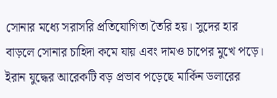সোনার মধ্যে সরাসরি প্রতিযোগিতা তৈরি হয়। সুদের হার বাড়লে সোনার চাহিদা কমে যায় এবং দামও চাপের মুখে পড়ে। ইরান যুদ্ধের আরেকটি বড় প্রভাব পড়েছে মার্কিন ডলারের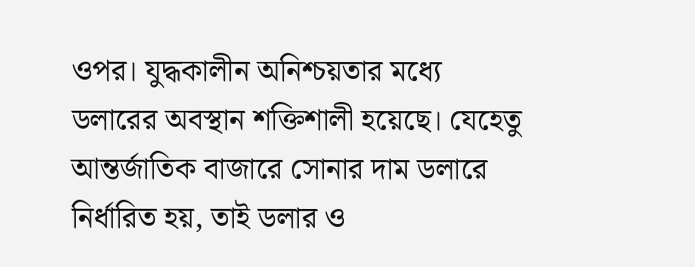ওপর। যুদ্ধকালীন অনিশ্চয়তার মধ্যে ডলারের অবস্থান শক্তিশালী হয়েছে। যেহেতু আন্তর্জাতিক বাজারে সোনার দাম ডলারে নির্ধারিত হয়, তাই ডলার ও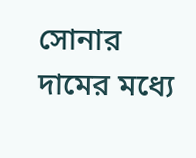সোনার দামের মধ্যে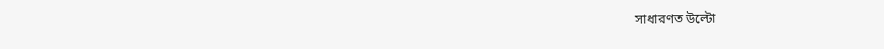সাধারণত উল্টো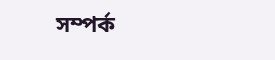সম্পর্ক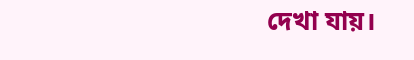দেখা যায়।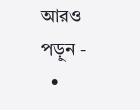আরও পড়ুন -
  •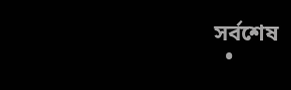সর্বশেষ
  •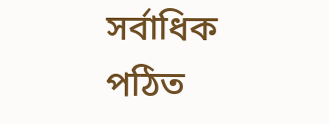সর্বাধিক পঠিত